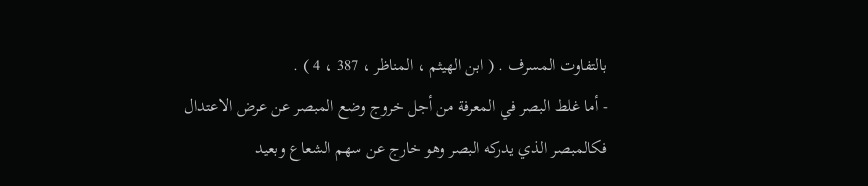بالتفاوت المسرف . ( ابن الهيثم ، المناظر ، 387 ، 4 ) .
- أما غلط البصر في المعرفة من أجل خروج وضع المبصر عن عرض الاعتدال فكالمبصر الذي يدركه البصر وهو خارج عن سهم الشعاع وبعيد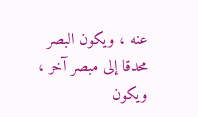عنه ، ويكون البصر محدقا إلى مبصر آخر ، ويكون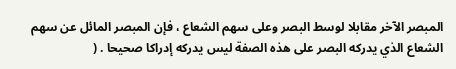المبصر الآخر مقابلا لوسط البصر وعلى سهم الشعاع ، فإن المبصر المائل عن سهم الشعاع الذي يدركه البصر على هذه الصفة ليس يدركه إدراكا صحيحا . (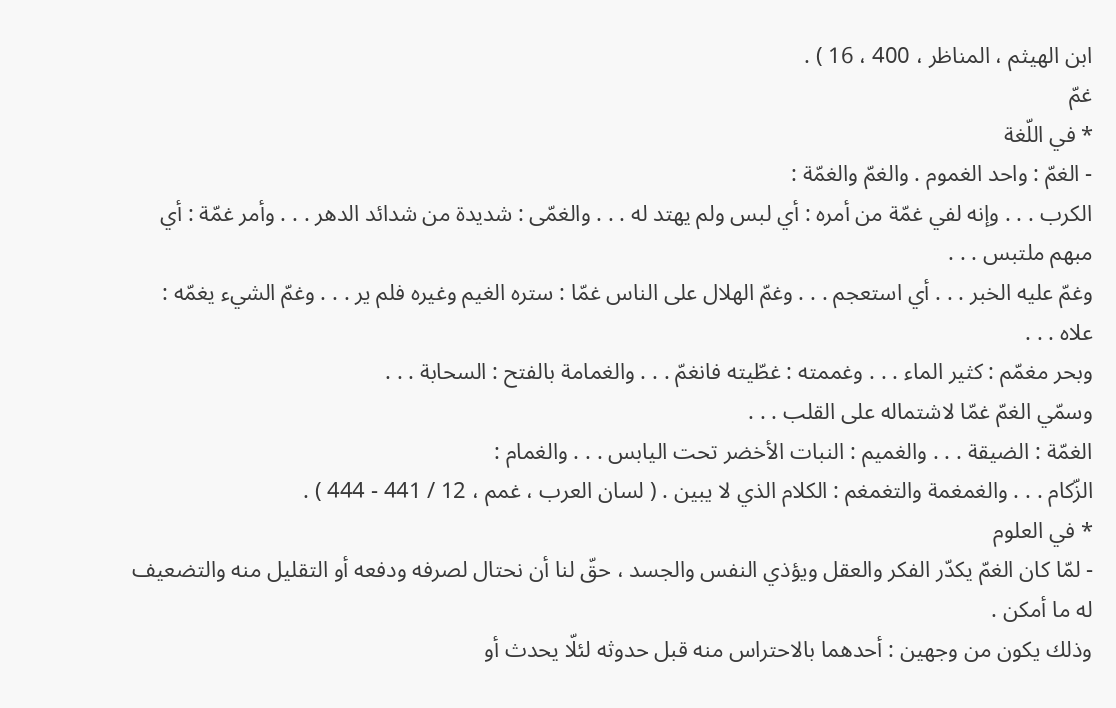ابن الهيثم ، المناظر ، 400 ، 16 ) .
غمّ
* في اللّغة
- الغمّ : واحد الغموم . والغمّ والغمّة :
الكرب . . . وإنه لفي غمّة من أمره : أي لبس ولم يهتد له . . . والغمّى : شديدة من شدائد الدهر . . . وأمر غمّة : أي مبهم ملتبس . . .
وغمّ عليه الخبر . . . أي استعجم . . . وغمّ الهلال على الناس غمّا : ستره الغيم وغيره فلم ير . . . وغمّ الشيء يغمّه : علاه . . .
وبحر مغمّم : كثير الماء . . . وغممته : غطّيته فانغمّ . . . والغمامة بالفتح : السحابة . . .
وسمّي الغمّ غمّا لاشتماله على القلب . . .
الغمّة : الضيقة . . . والغميم : النبات الأخضر تحت اليابس . . . والغمام :
الزّكام . . . والغمغمة والتغمغم : الكلام الذي لا يبين . ( لسان العرب ، غمم ، 12 / 441 - 444 ) .
* في العلوم
- لمّا كان الغمّ يكدّر الفكر والعقل ويؤذي النفس والجسد ، حقّ لنا أن نحتال لصرفه ودفعه أو التقليل منه والتضعيف له ما أمكن .
وذلك يكون من وجهين : أحدهما بالاحتراس منه قبل حدوثه لئلّا يحدث أو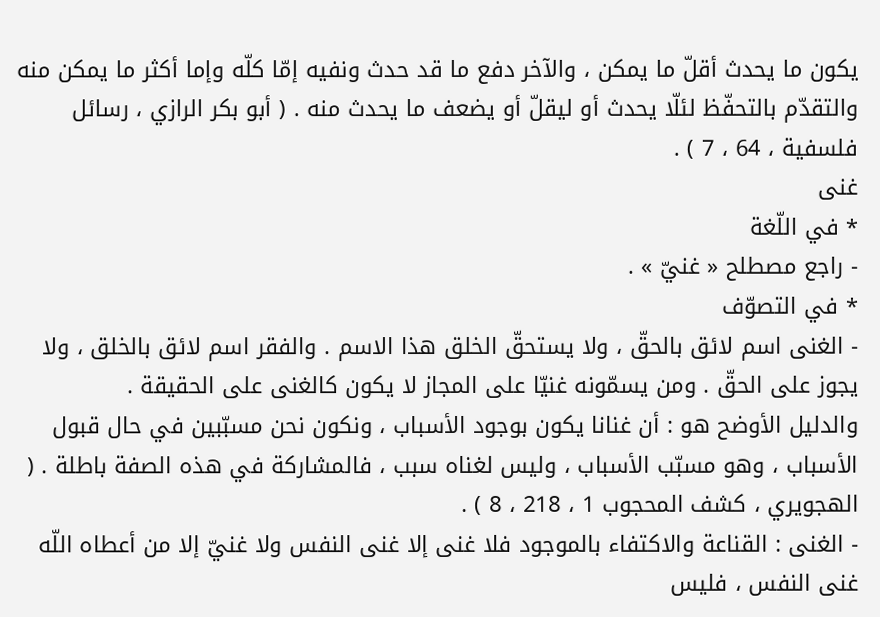يكون ما يحدث أقلّ ما يمكن ، والآخر دفع ما قد حدث ونفيه إمّا كلّه وإما أكثر ما يمكن منه والتقدّم بالتحفّظ لئلّا يحدث أو ليقلّ أو يضعف ما يحدث منه . ( أبو بكر الرازي ، رسائل فلسفية ، 64 ، 7 ) .
غنى
* في اللّغة
- راجع مصطلح « غنيّ » .
* في التصوّف
- الغنى اسم لائق بالحقّ ، ولا يستحقّ الخلق هذا الاسم . والفقر اسم لائق بالخلق ، ولا يجوز على الحقّ . ومن يسمّونه غنيّا على المجاز لا يكون كالغنى على الحقيقة .
والدليل الأوضح هو : أن غنانا يكون بوجود الأسباب ، ونكون نحن مسبّبين في حال قبول الأسباب ، وهو مسبّب الأسباب ، وليس لغناه سبب ، فالمشاركة في هذه الصفة باطلة . ( الهجويري ، كشف المحجوب 1 ، 218 ، 8 ) .
- الغنى : القناعة والاكتفاء بالموجود فلا غنى إلا غنى النفس ولا غنيّ إلا من أعطاه اللّه غنى النفس ، فليس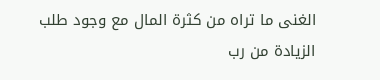الغنى ما تراه من كثرة المال مع وجود طلب الزيادة من رب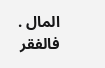المال .
فالفقر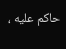حاكم عليه ،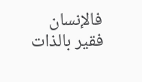فالإنسان فقير بالذات